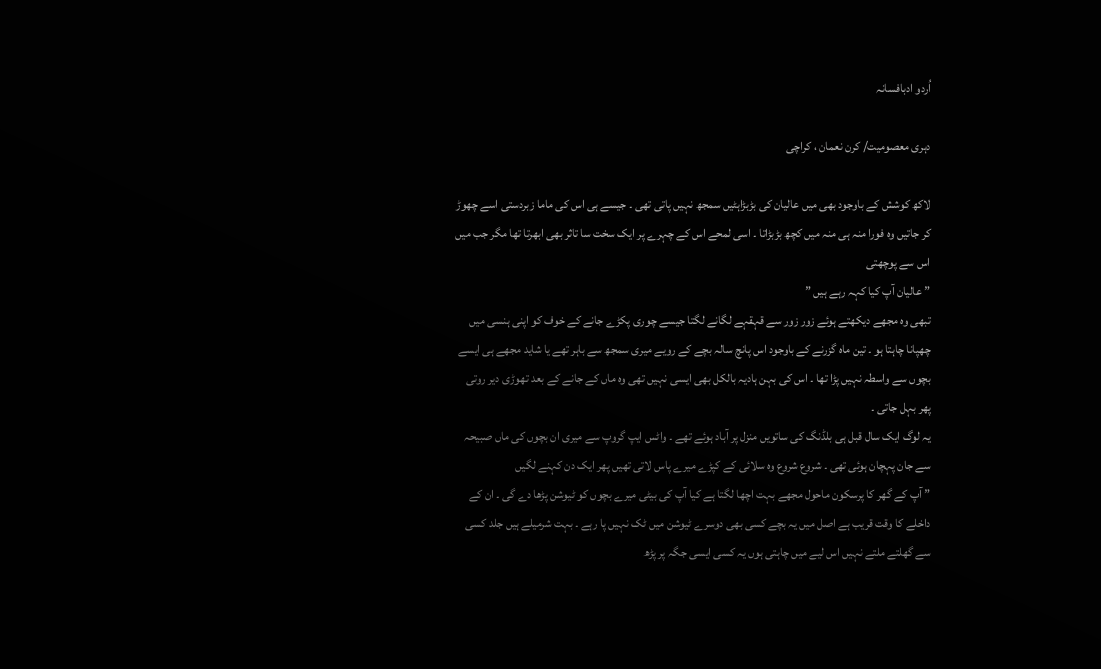اُردو ادبافسانہ

دہری معصومیت/ کرن نعمان ، کراچی

لاکھ کوشش کے باوجود بھی میں عالیان کی بڑبڑاہٹیں سمجھ نہیں پاتی تھی ۔ جیسے ہی اس کی ماما زبردستی اسے چھوڑ کر جاتیں وہ فورا منہ ہی منہ میں کچھ بڑبڑاتا ۔ اسی لمحے اس کے چہرے پر ایک سخت سا تاثر بھی ابھرتا تھا مگر جب میں اس سے پوچھتی
” عالیان آپ کیا کہہ رہے ہیں ”
تبھی وہ مجھے دیکھتے ہوئے زور زور سے قہقہے لگانے لگتا جیسے چوری پکڑے جانے کے خوف کو اپنی ہنسی میں چھپانا چاہتا ہو ۔ تین ماہ گزرنے کے باوجود اس پانچ سالہ بچے کے رویے میری سمجھ سے باہر تھے یا شاید مجھے ہی ایسے بچوں سے واسطہ نہیں پڑا تھا ۔ اس کی بہن ہادیہ بالکل بھی ایسی نہیں تھی وہ ماں کے جانے کے بعد تھوڑی دیر روتی پھر بہل جاتی ۔
یہ لوگ ایک سال قبل ہی بلڈنگ کی ساتویں منزل پر آباد ہوئے تھے ۔ واٹس ایپ گروپ سے میری ان بچوں کی ماں صبیحہ سے جان پہچان ہوئی تھی ۔ شروع شروع وہ سلائی کے کپڑے میرے پاس لاتی تھیں پھر ایک دن کہنے لگیں
” آپ کے گھر کا پرسکون ماحول مجھے بہت اچھا لگتا ہے کیا آپ کی بیٹی میرے بچوں کو ٹیوشن پڑھا دے گی ۔ ان کے داخلے کا وقت قریب ہے اصل میں یہ بچے کسی بھی دوسرے ٹیوشن میں ٹک نہیں پا رہے ۔ بہت شرمیلے ہیں جلد کسی سے گھلتے ملتے نہیں اس لیے میں چاہتی ہوں یہ کسی ایسی جگہ پر پڑھ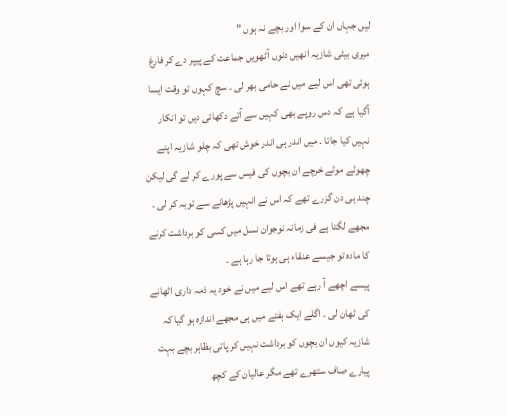لیں جہاں ان کے سوا اور بچے نہ ہوں ”
میری بیٹی شازیہ انھیں دنوں آٹھویں جماعت کے پیپر دے کر فارغ ہوئی تھی اس لیے میں نے حامی بھر لی ۔ سچ کہوں تو وقت ایسا آگیا ہے کہ دس روپے بھی کہیں سے آتے دکھائی دیں تو انکار نہیں کیا جاتا ۔ میں اندر ہی اندر خوش تھی کہ چلو شازیہ اپنے چھوٹے موٹے خرچے ان بچوں کی فیس سے پورے کر لے گی لیکن چند ہی دن گزرے تھے کہ اس نے انہیں پڑھانے سے توبہ کر لی ۔ مجھے لگتا ہے فی زمانہ نوجوان نسل میں کسی کو برداشت کرنے کا مادہ تو جیسے عنقاء ہی ہوتا جا رہا ہے ۔
پیسے اچھے آ رہے تھے اس لیے میں نے خود یہ ذمہ داری اٹھانے کی ٹھان لی ۔ اگلے ایک ہفتے میں ہی مجھے اندازہ ہو گیا کہ شازیہ کیوں ان بچوں کو برداشت نہیں کر پاتی بظاہر بچے بہت پیارے صاف ستھرے تھے مگر عالیان کے کچھ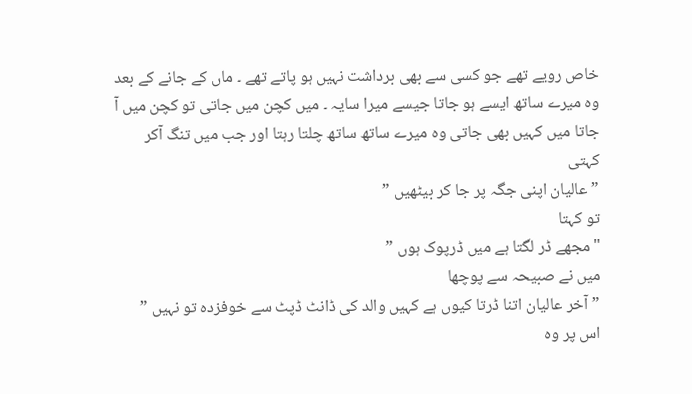خاص رویے تھے جو کسی سے بھی برداشت نہیں ہو پاتے تھے ۔ ماں کے جانے کے بعد وہ میرے ساتھ ایسے ہو جاتا جیسے میرا سایہ ۔ میں کچن میں جاتی تو کچن میں آ جاتا میں کہیں بھی جاتی وہ میرے ساتھ ساتھ چلتا رہتا اور جب میں تنگ آکر کہتی
” عالیان اپنی جگہ پر جا کر بیٹھیں ”
تو کہتا
"مجھے ڈر لگتا ہے میں ڈرپوک ہوں ”
میں نے صبیحہ سے پوچھا
” آخر عالیان اتنا ڈرتا کیوں ہے کہیں والد کی ڈانٹ ڈپٹ سے خوفزدہ تو نہیں ”
اس پر وہ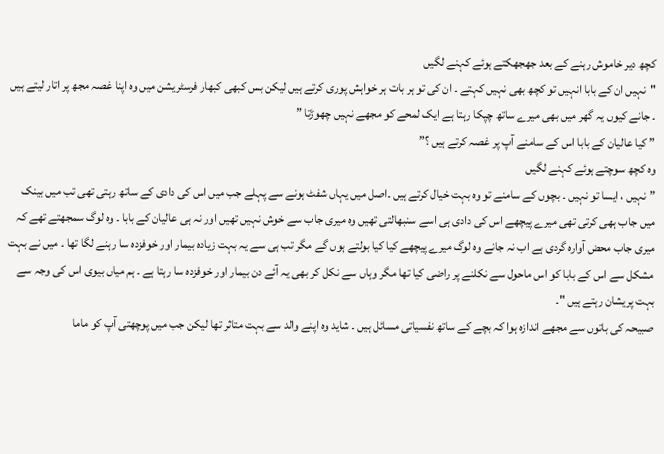کچھ دیر خاموش رہنے کے بعد جھجھکتے ہوئے کہنے لگیں
"نہیں ان کے بابا انہیں تو کچھ بھی نہیں کہتے ۔ ان کی تو ہر بات ہر خواہش پوری کرتے ہیں لیکن بس کبھی کبھار فرسٹریشن میں وہ اپنا غصہ مجھ پر اتار لیتے ہیں ۔ جانے کیوں یہ گھر میں بھی میرے ساتھ چپکا رہتا ہے ایک لمحے کو مجھے نہیں چھوڑتا ”
” کیا عالیان کے بابا اس کے سامنے آپ پر غصہ کرتے ہیں ؟”
وہ کچھ سوچتے ہوئے کہنے لگیں
” نہیں ، ایسا تو نہیں ۔ بچوں کے سامنے تو وہ بہت خیال کرتے ہیں ۔اصل میں یہاں شفٹ ہونے سے پہلے جب میں اس کی دادی کے ساتھ رہتی تھی تب میں بینک میں جاب ہھی کرتی تھی میرے پیچھے اس کی دادی ہی اسے سنبھالتی تھیں وہ میری جاب سے خوش نہیں تھیں اور نہ ہی عالیان کے بابا ۔ وہ لوگ سمجھتے تھے کہ میری جاب محض آوارہ گردی ہے اب نہ جانے وہ لوگ میرے پیچھے کیا کیا بولتے ہوں گے مگر تب ہی سے یہ بہت زیادہ بیمار اور خوفزدہ سا رہنے لگا تھا ۔ میں نے بہت مشکل سے اس کے بابا کو اس ماحول سے نکلنے پر راضی کیا تھا مگر وہاں سے نکل کر بھی یہ آئے دن بیمار اور خوفزدہ سا رہتا ہے ۔ ہم میاں بیوی اس کی وجہ سے بہت پریشان رہتے ہیں "۔
صبیحہ کی باتوں سے مجھے اندازہ ہوا کہ بچے کے ساتھ نفسیاتی مسائل ہیں ۔ شاید وہ اپنے والد سے بہت متاثر تھا لیکن جب میں پوچھتی آپ کو ماما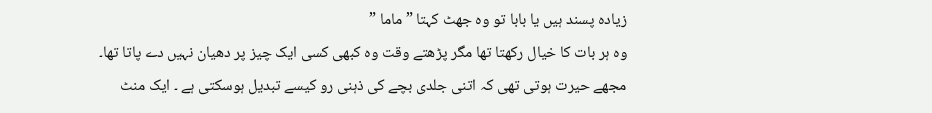زیادہ پسند ہیں یا بابا تو وہ جھٹ کہتا ” ماما ”
وہ ہر بات کا خیال رکھتا تھا مگر پڑھتے وقت وہ کبھی کسی ایک چیز پر دھیان نہیں دے پاتا تھا۔ مجھے حیرت ہوتی تھی کہ اتنی جلدی بچے کی ذہنی رو کیسے تبدیل ہوسکتی ہے ۔ ایک منٹ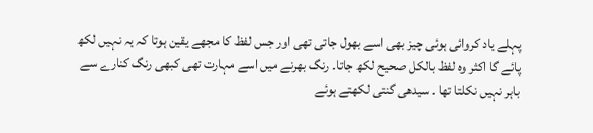پہلے یاد کروائی ہوئی چیز بھی اسے بھول جاتی تھی اور جس لفظ کا مجھے یقین ہوتا کہ یہ نہیں لکھ پائے گا اکثر وہ لفظ بالکل صحیح لکھ جاتا۔ رنگ بھرنے میں اسے مہارت تھی کبھی رنگ کنارے سے باہر نہیں نکلتا تھا ۔ سیدھی گنتی لکھتے ہوئے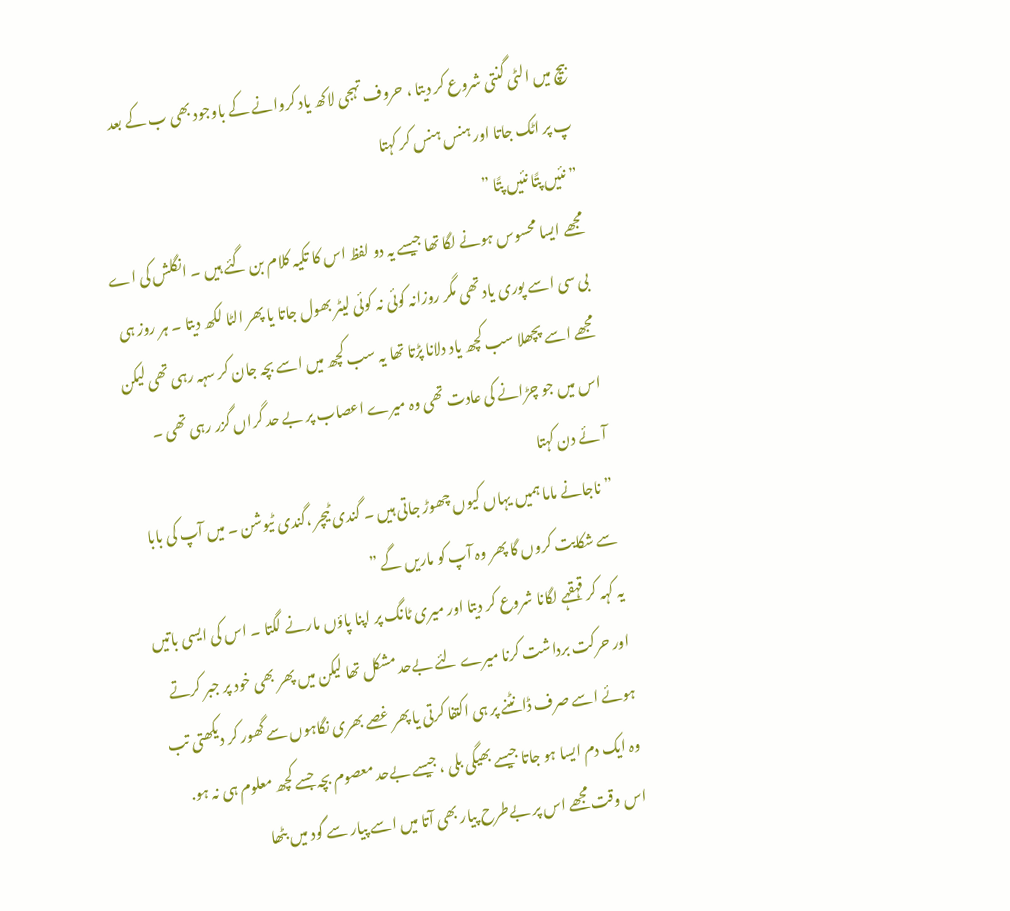بیچ میں الٹی گنتی شروع کر دیتا ، حروف تہجی لاکھ یاد کروانے کے باوجود بھی ب کے بعد پ پر اٹک جاتا اور ہنس ہنس کر کہتا
” نئیں پتًا نئیں پتًا ”
مجھے ایسا محسوس ہونے لگا تھا جیسے یہ دو لفظ اس کا تکیہ کلام بن گئے ہیں ۔ انگلش کی اے بی سی اسے پوری یاد تھی مگر روزانہ کوئی نہ کوئی لیٹر بھول جاتا یا پھر الٹا لکھ دیتا ۔ ہر روز ہی مجھے اسے پچھلا سب کچھ یاد دلانا پڑتا تھا یہ سب کچھ میں اسے بچہ جان کر سہہ رہی تھی لیکن اس میں جو چڑانے کی عادت تھی وہ میرے اعصاب پر بے حد گراں گزر رہی تھی ۔ آئے دن کہتا
” ناجانے ماما ہمیں یہاں کیوں چھوڑ جاتی ہیں ۔ گندی ٹیچر ،گندی ٹیوشن ۔ میں آپ کی بابا سے شکایت کروں گا پھر وہ آپ کو ماریں گے ”
یہ کہہ کر قہقہے لگانا شروع کر دیتا اور میری ٹانگ پر اپنا پاؤں مارنے لگتا ۔ اس کی ایسی باتیں اور حرکت برداشت کرنا میرے لئے بےحد مشکل تھا لیکن میں پھر بھی خود پر جبر کرتے ہوئے اسے صرف ڈانٹنے پر ہی اکتفا کرتی یا پھر غصے بھری نگاہوں سے گھور کر دیکھتی تب وہ ایک دم ایسا ہو جاتا جیسے بھیگی بلی ، جیسے بےحد معصوم بچہ جسے کچھ معلوم ہی نہ ہو. اس وقت مجھے اس پر بےطرح پیار بھی آتا میں اسے پیار سے گود میں بٹھا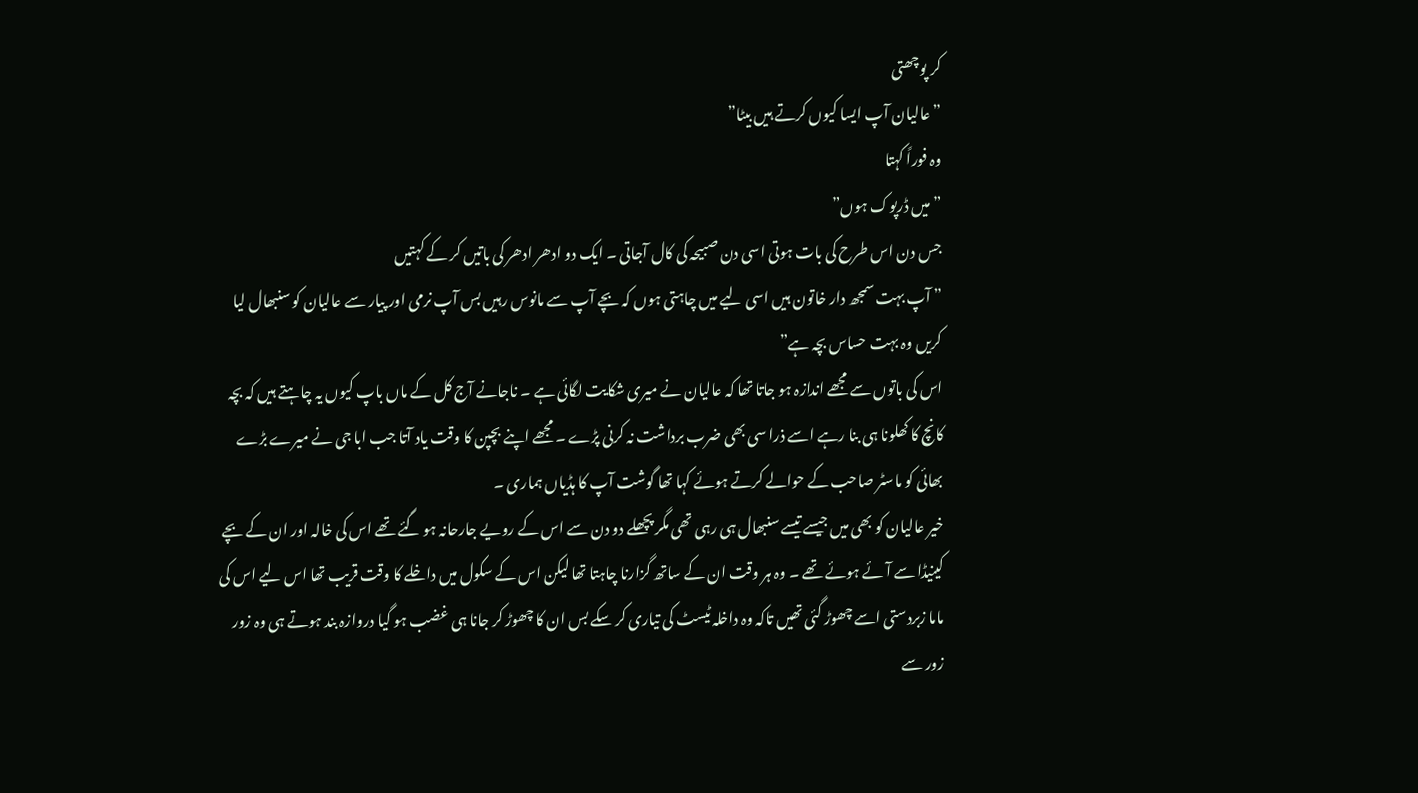کر پوچھتی
” عالیان آپ ایسا کیوں کرتے ہیں بیٹا”
وہ فوراً کہتا
” میں ڈرپوک ہوں”
جس دن اس طرح کی بات ہوتی اسی دن صبیحہ کی کال آجاتی ۔ ایک دو ادھر ادھر کی باتیں کر کے کہتیں
” آپ بہت سمجھ دار خاتون ہیں اسی لیے میں چاہتی ہوں کہ بچے آپ سے مانوس رہیں بس آپ نرمی اور پیار سے عالیان کو سنبھال لیا کریں وہ بہت حساس بچہ ہے”
اس کی باتوں سے مجھے اندازہ ہو جاتا تھا کہ عالیان نے میری شکایت لگائی ہے ۔ ناجانے آج کل کے ماں باپ کیوں یہ چاہتے ہیں کہ بچہ کانچ کا کھلونا ہی بنا رہے اسے ذرا سی بھی ضرب برداشت نہ کرنی پڑے ۔ مجھے اپنے بچپن کا وقت یاد آتا جب ابا جی نے میرے بڑے بھائی کو ماسٹر صاحب کے حوالے کرتے ہوئے کہا تھا گوشت آپ کا ہڈیاں ہماری ۔
خیر عالیان کو بھی میں جیسے تیسے سنبھال ہی رہی تھی مگر پچھلے دو دن سے اس کے رویے جارحانہ ہو گئے تھے اس کی خالہ اور ان کے بچے کینیڈا سے آئے ہوئے تھے ۔ وہ ہر وقت ان کے ساتھ گزارنا چاہتا تھا لیکن اس کے سکول میں داخلے کا وقت قریب تھا اس لیے اس کی ماما زبردستی اسے چھوڑ گئی تھیں تاکہ وہ داخلہ ٹیسٹ کی تیاری کر سکے بس ان کا چھوڑ کر جانا ہی غضب ہو گیا دروازہ بند ہوتے ہی وہ زور زور سے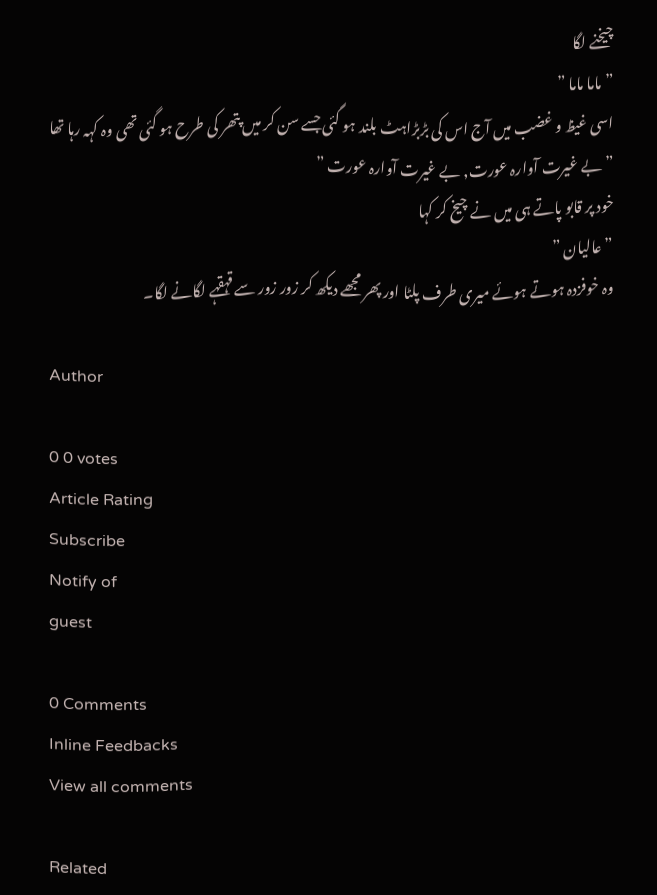چیخنے لگا
” ماما ماما ”
اسی غیظ و غضب میں آج اس کی بڑبڑاہٹ بلند ہو گئی جسے سن کر میں پتھر کی طرح ہو گئی تھی وہ کہہ رہا تھا
” بے غیرت آوارہ عورت, بے غیرت آوارہ عورت ”
خود پر قابو پاتے ہی میں نے چیخ کر کہا
” عالیان ”
وہ خوفزدہ ہوتے ہوئے میری طرف پلٹا اور پھر مجھے دیکھ کر زور زور سے قہقہے لگانے لگا۔

Author

0 0 votes
Article Rating
Subscribe
Notify of
guest

0 Comments
Inline Feedbacks
View all comments

Related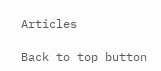Articles

Back to top button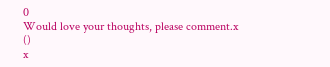0
Would love your thoughts, please comment.x
()
x